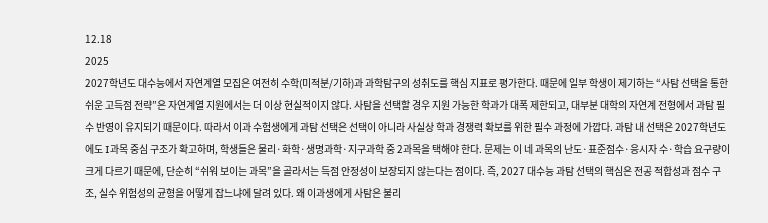12.18
2025
2027학년도 대수능에서 자연계열 모집은 여전히 수학(미적분/기하)과 과학탐구의 성취도를 핵심 지표로 평가한다. 때문에 일부 학생이 제기하는 “사탐 선택을 통한 쉬운 고득점 전략”은 자연계열 지원에서는 더 이상 현실적이지 않다. 사탐을 선택할 경우 지원 가능한 학과가 대폭 제한되고, 대부분 대학의 자연계 전형에서 과탐 필수 반영이 유지되기 때문이다. 따라서 이과 수험생에게 과탐 선택은 선택이 아니라 사실상 학과 경쟁력 확보를 위한 필수 과정에 가깝다. 과탐 내 선택은 2027학년도에도 I과목 중심 구조가 확고하며, 학생들은 물리·화학·생명과학·지구과학 중 2과목을 택해야 한다. 문제는 이 네 과목의 난도·표준점수·응시자 수·학습 요구량이 크게 다르기 때문에, 단순히 “쉬워 보이는 과목”을 골라서는 득점 안정성이 보장되지 않는다는 점이다. 즉, 2027 대수능 과탐 선택의 핵심은 전공 적합성과 점수 구조, 실수 위험성의 균형을 어떻게 잡느냐에 달려 있다. 왜 이과생에게 사탐은 불리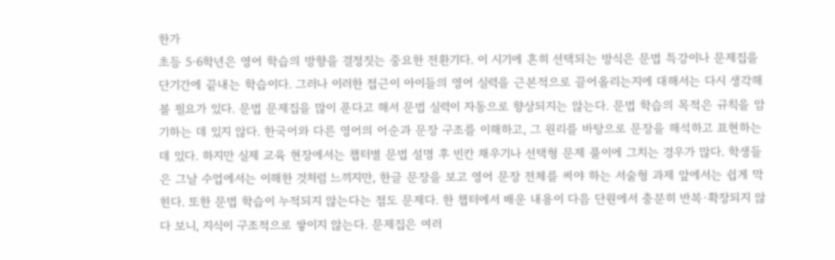한가
초등 5·6학년은 영어 학습의 방향을 결정짓는 중요한 전환기다. 이 시기에 흔히 선택되는 방식은 문법 특강이나 문제집을 단기간에 끝내는 학습이다. 그러나 이러한 접근이 아이들의 영어 실력을 근본적으로 끌어올리는지에 대해서는 다시 생각해 볼 필요가 있다. 문법 문제집을 많이 푼다고 해서 문법 실력이 자동으로 향상되지는 않는다. 문법 학습의 목적은 규칙을 암기하는 데 있지 않다. 한국어와 다른 영어의 어순과 문장 구조를 이해하고, 그 원리를 바탕으로 문장을 해석하고 표현하는 데 있다. 하지만 실제 교육 현장에서는 챕터별 문법 설명 후 빈칸 채우기나 선택형 문제 풀이에 그치는 경우가 많다. 학생들은 그날 수업에서는 이해한 것처럼 느끼지만, 한글 문장을 보고 영어 문장 전체를 써야 하는 서술형 과제 앞에서는 쉽게 막힌다. 또한 문법 학습이 누적되지 않는다는 점도 문제다. 한 챕터에서 배운 내용이 다음 단원에서 충분히 반복·확장되지 않다 보니, 지식이 구조적으로 쌓이지 않는다. 문제집은 여러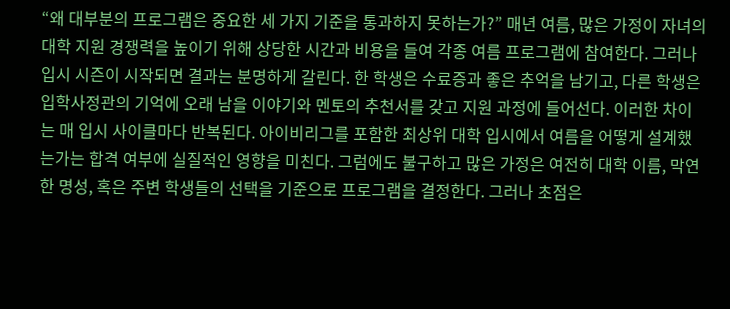“왜 대부분의 프로그램은 중요한 세 가지 기준을 통과하지 못하는가?” 매년 여름, 많은 가정이 자녀의 대학 지원 경쟁력을 높이기 위해 상당한 시간과 비용을 들여 각종 여름 프로그램에 참여한다. 그러나 입시 시즌이 시작되면 결과는 분명하게 갈린다. 한 학생은 수료증과 좋은 추억을 남기고, 다른 학생은 입학사정관의 기억에 오래 남을 이야기와 멘토의 추천서를 갖고 지원 과정에 들어선다. 이러한 차이는 매 입시 사이클마다 반복된다. 아이비리그를 포함한 최상위 대학 입시에서 여름을 어떻게 설계했는가는 합격 여부에 실질적인 영향을 미친다. 그럼에도 불구하고 많은 가정은 여전히 대학 이름, 막연한 명성, 혹은 주변 학생들의 선택을 기준으로 프로그램을 결정한다. 그러나 초점은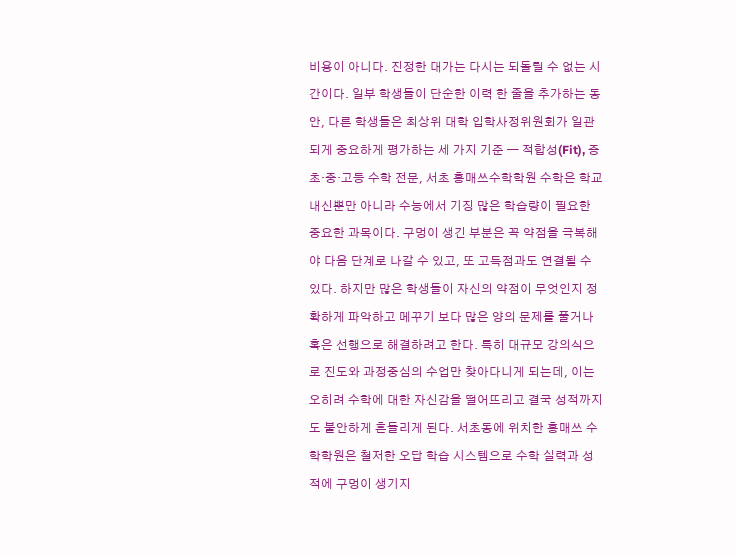비용이 아니다. 진정한 대가는 다시는 되돌릴 수 없는 시간이다. 일부 학생들이 단순한 이력 한 줄을 추가하는 동안, 다른 학생들은 최상위 대학 입학사정위원회가 일관되게 중요하게 평가하는 세 가지 기준 — 적합성(Fit), 증
초·중·고등 수학 전문, 서초 홍매쓰수학학원 수학은 학교 내신뿐만 아니라 수능에서 기징 많은 학습량이 필요한 중요한 과목이다. 구멍이 생긴 부분은 꼭 약점을 극복해야 다음 단계로 나갈 수 있고, 또 고득점과도 연결될 수 있다. 하지만 많은 학생들이 자신의 약점이 무엇인지 정확하게 파악하고 메꾸기 보다 많은 양의 문제를 풀거나 혹은 선행으로 해결하려고 한다. 특히 대규모 강의식으로 진도와 과정중심의 수업만 찾아다니게 되는데, 이는 오히려 수학에 대한 자신감을 떨어뜨리고 결국 성적까지도 불안하게 흔들리게 된다. 서초동에 위치한 홍매쓰 수학학원은 철저한 오답 학습 시스템으로 수학 실력과 성적에 구멍이 생기지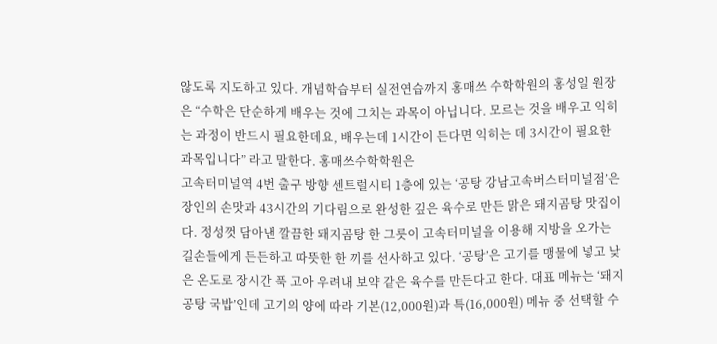않도록 지도하고 있다. 개념학습부터 실전연습까지 홍매쓰 수학학원의 홍성일 원장은 “수학은 단순하게 배우는 것에 그치는 과목이 아닙니다. 모르는 것을 배우고 익히는 과정이 반드시 필요한데요, 배우는데 1시간이 든다면 익히는 데 3시간이 필요한 과목입니다” 라고 말한다. 홍매쓰수학학원은
고속터미널역 4번 출구 방향 센트럴시티 1층에 있는 ‘공탕 강남고속버스터미널점’은 장인의 손맛과 43시간의 기다림으로 완성한 깊은 육수로 만든 맑은 돼지곰탕 맛집이다. 정성껏 담아낸 깔끔한 돼지곰탕 한 그릇이 고속터미널을 이용해 지방을 오가는 길손들에게 든든하고 따뜻한 한 끼를 선사하고 있다. ‘공탕’은 고기를 맹물에 넣고 낮은 온도로 장시간 푹 고아 우려내 보약 같은 육수를 만든다고 한다. 대표 메뉴는 ‘돼지공탕 국밥’인데 고기의 양에 따라 기본(12,000원)과 특(16,000원) 메뉴 중 선택할 수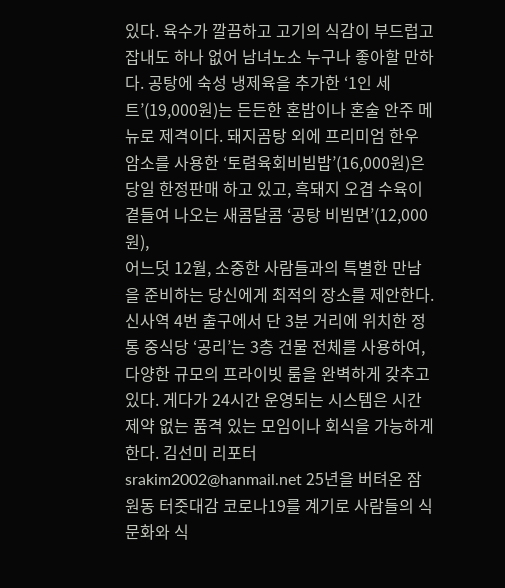있다. 육수가 깔끔하고 고기의 식감이 부드럽고 잡내도 하나 없어 남녀노소 누구나 좋아할 만하다. 공탕에 숙성 냉제육을 추가한 ‘1인 세트’(19,000원)는 든든한 혼밥이나 혼술 안주 메뉴로 제격이다. 돼지곰탕 외에 프리미엄 한우 암소를 사용한 ‘토렴육회비빔밥’(16,000원)은 당일 한정판매 하고 있고, 흑돼지 오겹 수육이 곁들여 나오는 새콤달콤 ‘공탕 비빔면’(12,000원),
어느덧 12월, 소중한 사람들과의 특별한 만남을 준비하는 당신에게 최적의 장소를 제안한다. 신사역 4번 출구에서 단 3분 거리에 위치한 정통 중식당 ‘공리’는 3층 건물 전체를 사용하여, 다양한 규모의 프라이빗 룸을 완벽하게 갖추고 있다. 게다가 24시간 운영되는 시스템은 시간 제약 없는 품격 있는 모임이나 회식을 가능하게 한다. 김선미 리포터 srakim2002@hanmail.net 25년을 버텨온 잠원동 터줏대감 코로나19를 계기로 사람들의 식문화와 식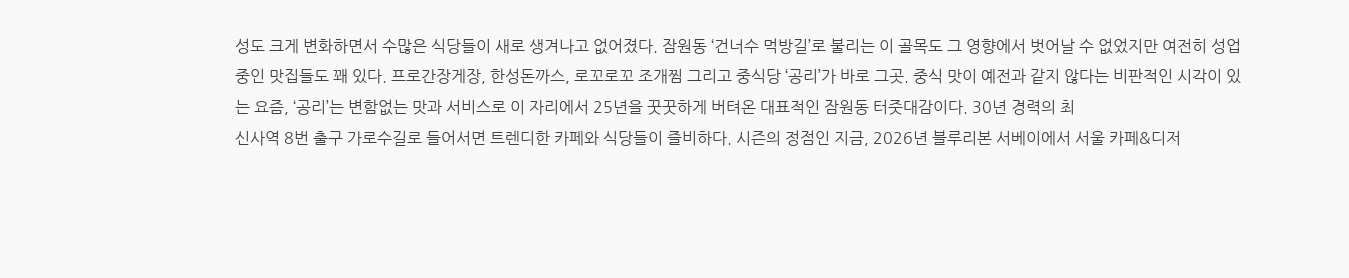성도 크게 변화하면서 수많은 식당들이 새로 생겨나고 없어졌다. 잠원동 ‘건너수 먹방길’로 불리는 이 골목도 그 영향에서 벗어날 수 없었지만 여전히 성업 중인 맛집들도 꽤 있다. 프로간장게장, 한성돈까스, 로꼬로꼬 조개찜 그리고 중식당 ‘공리’가 바로 그곳. 중식 맛이 예전과 같지 않다는 비판적인 시각이 있는 요즘, ‘공리’는 변함없는 맛과 서비스로 이 자리에서 25년을 꿋꿋하게 버텨온 대표적인 잠원동 터줏대감이다. 30년 경력의 최
신사역 8번 출구 가로수길로 들어서면 트렌디한 카페와 식당들이 즐비하다. 시즌의 정점인 지금, 2026년 블루리본 서베이에서 서울 카페&디저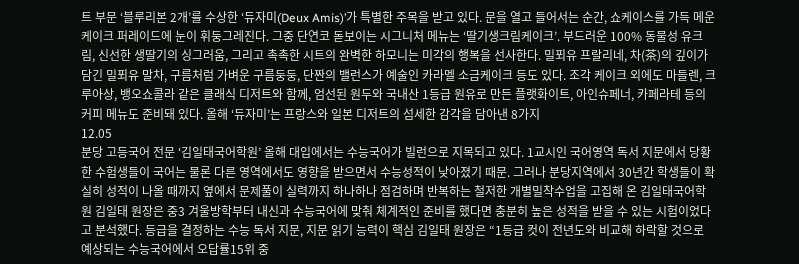트 부문 ‘블루리본 2개’를 수상한 ‘듀자미(Deux Amis)’가 특별한 주목을 받고 있다. 문을 열고 들어서는 순간, 쇼케이스를 가득 메운 케이크 퍼레이드에 눈이 휘둥그레진다. 그중 단연코 돋보이는 시그니처 메뉴는 ‘딸기생크림케이크’. 부드러운 100% 동물성 유크림, 신선한 생딸기의 싱그러움, 그리고 촉촉한 시트의 완벽한 하모니는 미각의 행복을 선사한다. 밀푀유 프랄리네, 차(茶)의 깊이가 담긴 밀푀유 말차, 구름처럼 가벼운 구름둥둥, 단짠의 밸런스가 예술인 카라멜 소금케이크 등도 있다. 조각 케이크 외에도 마들렌, 크루아상, 뱅오쇼콜라 같은 클래식 디저트와 함께, 엄선된 원두와 국내산 1등급 원유로 만든 플랫화이트, 아인슈페너, 카페라테 등의 커피 메뉴도 준비돼 있다. 올해 ‘듀자미’는 프랑스와 일본 디저트의 섬세한 감각을 담아낸 8가지
12.05
분당 고등국어 전문 ‘김일태국어학원’ 올해 대입에서는 수능국어가 빌런으로 지목되고 있다. 1교시인 국어영역 독서 지문에서 당황한 수험생들이 국어는 물론 다른 영역에서도 영향을 받으면서 수능성적이 낮아졌기 때문. 그러나 분당지역에서 30년간 학생들이 확실히 성적이 나올 때까지 옆에서 문제풀이 실력까지 하나하나 점검하며 반복하는 철저한 개별밀착수업을 고집해 온 김일태국어학원 김일태 원장은 중3 겨울방학부터 내신과 수능국어에 맞춰 체계적인 준비를 했다면 충분히 높은 성적을 받을 수 있는 시험이었다고 분석했다. 등급을 결정하는 수능 독서 지문, 지문 읽기 능력이 핵심 김일태 원장은 “1등급 컷이 전년도와 비교해 하락할 것으로 예상되는 수능국어에서 오답률15위 중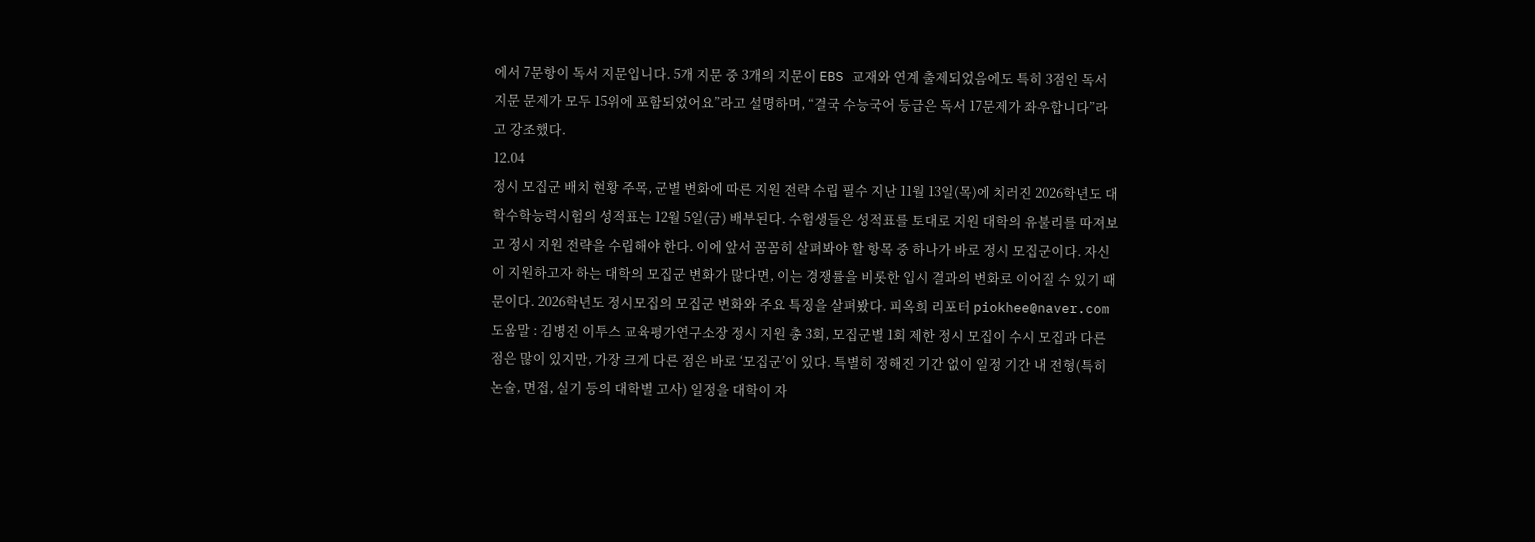에서 7문항이 독서 지문입니다. 5개 지문 중 3개의 지문이 EBS 교재와 연계 출제되었음에도 특히 3점인 독서 지문 문제가 모두 15위에 포함되었어요”라고 설명하며, “결국 수능국어 등급은 독서 17문제가 좌우합니다”라고 강조했다.
12.04
정시 모집군 배치 현황 주목, 군별 변화에 따른 지원 전략 수립 필수 지난 11월 13일(목)에 치러진 2026학년도 대학수학능력시험의 성적표는 12월 5일(금) 배부된다. 수험생들은 성적표를 토대로 지원 대학의 유불리를 따져보고 정시 지원 전략을 수립해야 한다. 이에 앞서 꼼꼼히 살펴봐야 할 항목 중 하나가 바로 정시 모집군이다. 자신이 지원하고자 하는 대학의 모집군 변화가 많다면, 이는 경쟁률을 비롯한 입시 결과의 변화로 이어질 수 있기 때문이다. 2026학년도 정시모집의 모집군 변화와 주요 특징을 살펴봤다. 피옥희 리포터 piokhee@naver.com 도움말 : 김병진 이투스 교육평가연구소장 정시 지원 총 3회, 모집군별 1회 제한 정시 모집이 수시 모집과 다른 점은 많이 있지만, 가장 크게 다른 점은 바로 ‘모집군’이 있다. 특별히 정해진 기간 없이 일정 기간 내 전형(특히 논술, 면접, 실기 등의 대학별 고사) 일정을 대학이 자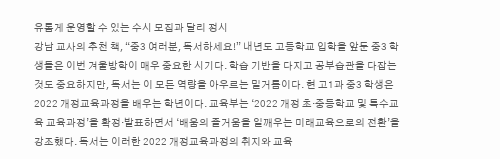유롭게 운영할 수 있는 수시 모집과 달리 정시
강남 교사의 추천 책, “중3 여러분, 독서하세요!” 내년도 고등학교 입학을 앞둔 중3 학생들은 이번 겨울방학이 매우 중요한 시기다. 학습 기반을 다지고 공부습관을 다잡는 것도 중요하지만, 독서는 이 모든 역량을 아우르는 밑거름이다. 현 고1과 중3 학생은 2022 개정교육과정을 배우는 학년이다. 교육부는 ‘2022 개정 초·중등학교 및 특수교육 교육과정’을 확정·발표하면서 ‘배움의 즐거움을 일깨우는 미래교육으로의 전환’을 강조했다. 독서는 이러한 2022 개정교육과정의 취지와 교육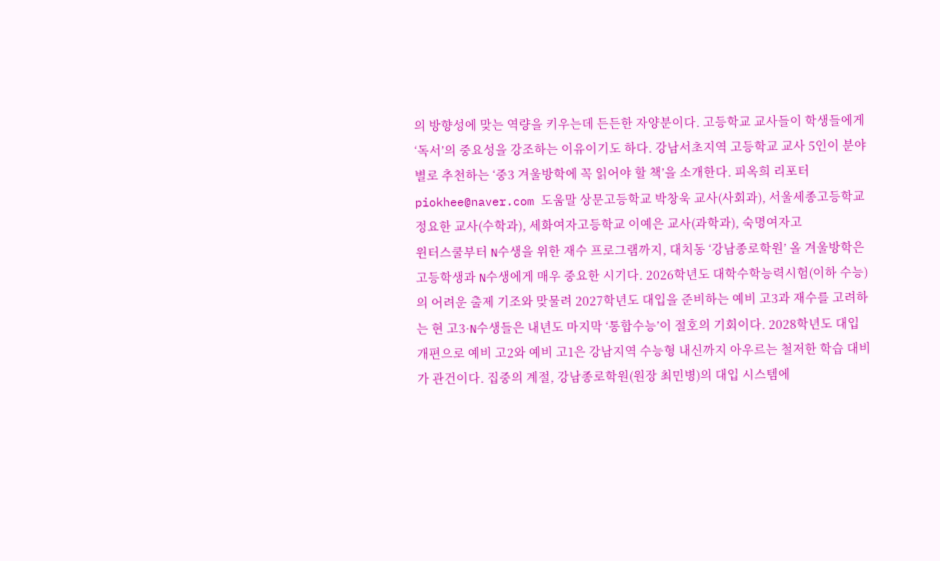의 방향성에 맞는 역량을 키우는데 든든한 자양분이다. 고등학교 교사들이 학생들에게 ‘독서’의 중요성을 강조하는 이유이기도 하다. 강남서초지역 고등학교 교사 5인이 분야별로 추천하는 ‘중3 겨울방학에 꼭 읽어야 할 책’을 소개한다. 피옥희 리포터 piokhee@naver.com 도움말 상문고등학교 박창욱 교사(사회과), 서울세종고등학교 정요한 교사(수학과), 세화여자고등학교 이예은 교사(과학과), 숙명여자고
윈터스쿨부터 N수생을 위한 재수 프로그램까지, 대치동 ‘강남종로학원’ 올 겨울방학은 고등학생과 N수생에게 매우 중요한 시기다. 2026학년도 대학수학능력시험(이하 수능)의 어려운 출제 기조와 맞물려 2027학년도 대입을 준비하는 예비 고3과 재수를 고려하는 현 고3·N수생들은 내년도 마지막 ‘통합수능’이 절호의 기회이다. 2028학년도 대입 개편으로 예비 고2와 예비 고1은 강남지역 수능형 내신까지 아우르는 철저한 학습 대비가 관건이다. 집중의 계절, 강남종로학원(원장 최민병)의 대입 시스템에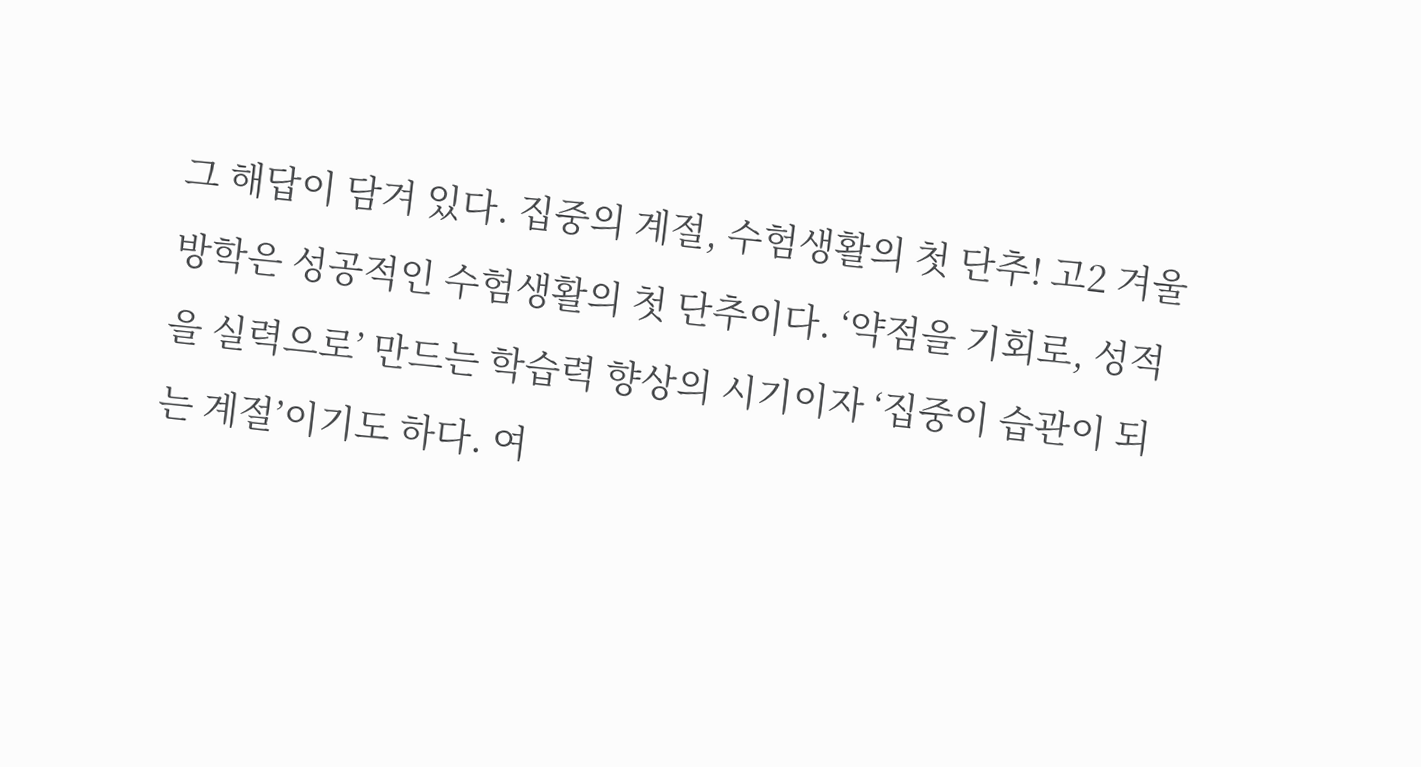그 해답이 담겨 있다. 집중의 계절, 수험생활의 첫 단추! 고2 겨울방학은 성공적인 수험생활의 첫 단추이다. ‘약점을 기회로, 성적을 실력으로’ 만드는 학습력 향상의 시기이자 ‘집중이 습관이 되는 계절’이기도 하다. 여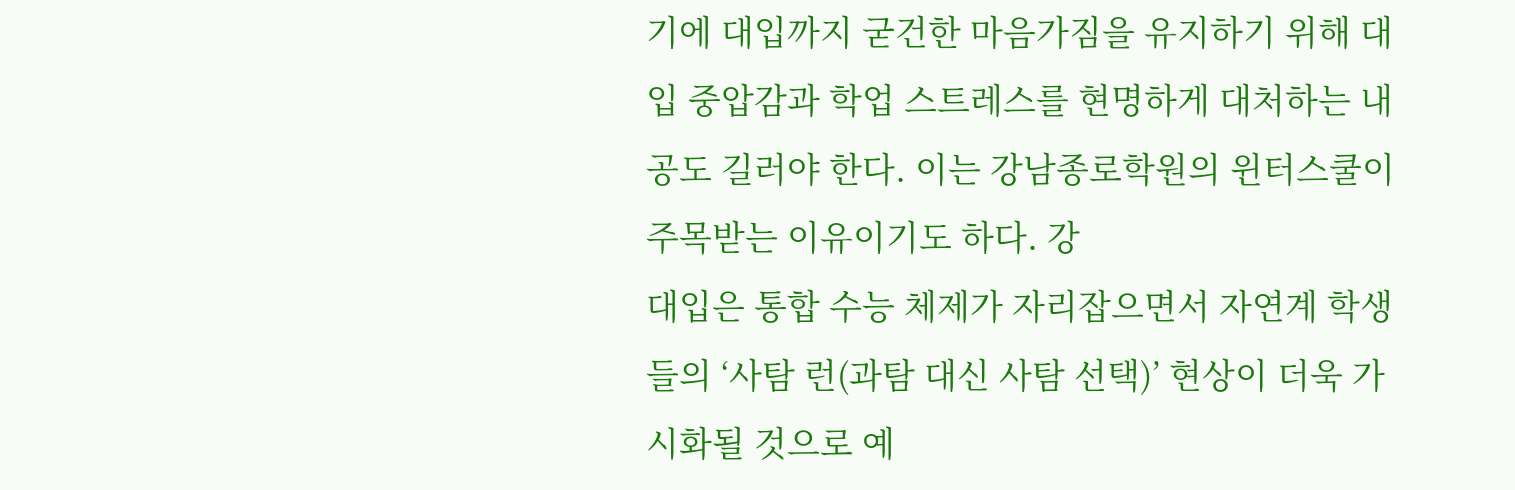기에 대입까지 굳건한 마음가짐을 유지하기 위해 대입 중압감과 학업 스트레스를 현명하게 대처하는 내공도 길러야 한다. 이는 강남종로학원의 윈터스쿨이 주목받는 이유이기도 하다. 강
대입은 통합 수능 체제가 자리잡으면서 자연계 학생들의 ‘사탐 런(과탐 대신 사탐 선택)’ 현상이 더욱 가시화될 것으로 예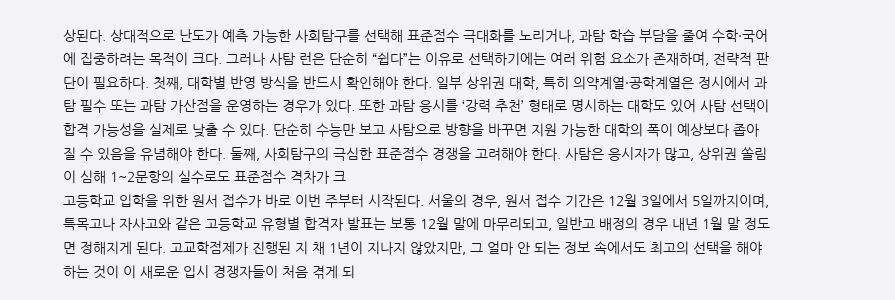상된다. 상대적으로 난도가 예측 가능한 사회탐구를 선택해 표준점수 극대화를 노리거나, 과탐 학습 부담을 줄여 수학·국어에 집중하려는 목적이 크다. 그러나 사탐 런은 단순히 “쉽다”는 이유로 선택하기에는 여러 위험 요소가 존재하며, 전략적 판단이 필요하다. 첫째, 대학별 반영 방식을 반드시 확인해야 한다. 일부 상위권 대학, 특히 의약계열·공학계열은 정시에서 과탐 필수 또는 과탐 가산점을 운영하는 경우가 있다. 또한 과탐 응시를 ‘강력 추천’ 형태로 명시하는 대학도 있어 사탐 선택이 합격 가능성을 실제로 낮출 수 있다. 단순히 수능만 보고 사탐으로 방향을 바꾸면 지원 가능한 대학의 폭이 예상보다 좁아질 수 있음을 유념해야 한다. 둘째, 사회탐구의 극심한 표준점수 경쟁을 고려해야 한다. 사탐은 응시자가 많고, 상위권 쏠림이 심해 1~2문항의 실수로도 표준점수 격차가 크
고등학교 입학을 위한 원서 접수가 바로 이번 주부터 시작된다. 서울의 경우, 원서 접수 기간은 12월 3일에서 5일까지이며, 특목고나 자사고와 같은 고등학교 유형별 합격자 발표는 보통 12월 말에 마무리되고, 일반고 배정의 경우 내년 1월 말 정도면 정해지게 된다. 고교학점제가 진행된 지 채 1년이 지나지 않았지만, 그 얼마 안 되는 정보 속에서도 최고의 선택을 해야 하는 것이 이 새로운 입시 경쟁자들이 처음 겪게 되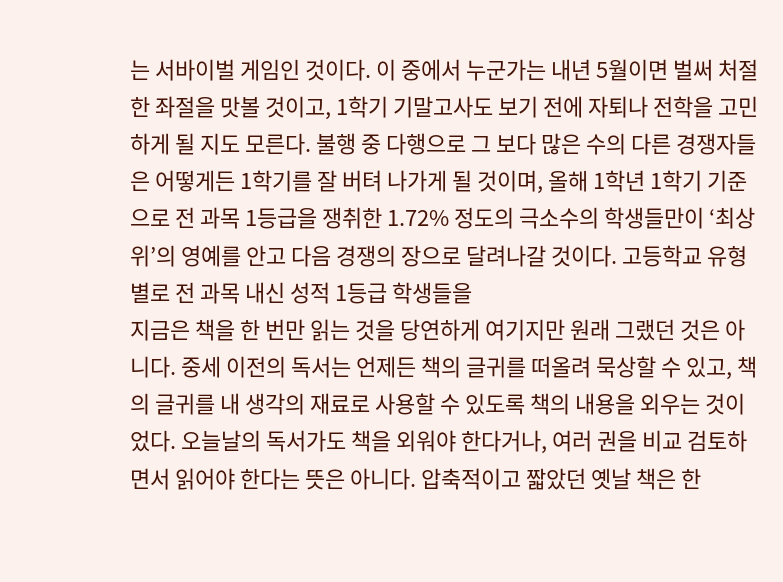는 서바이벌 게임인 것이다. 이 중에서 누군가는 내년 5월이면 벌써 처절한 좌절을 맛볼 것이고, 1학기 기말고사도 보기 전에 자퇴나 전학을 고민하게 될 지도 모른다. 불행 중 다행으로 그 보다 많은 수의 다른 경쟁자들은 어떻게든 1학기를 잘 버텨 나가게 될 것이며, 올해 1학년 1학기 기준으로 전 과목 1등급을 쟁취한 1.72% 정도의 극소수의 학생들만이 ‘최상위’의 영예를 안고 다음 경쟁의 장으로 달려나갈 것이다. 고등학교 유형별로 전 과목 내신 성적 1등급 학생들을
지금은 책을 한 번만 읽는 것을 당연하게 여기지만 원래 그랬던 것은 아니다. 중세 이전의 독서는 언제든 책의 글귀를 떠올려 묵상할 수 있고, 책의 글귀를 내 생각의 재료로 사용할 수 있도록 책의 내용을 외우는 것이었다. 오늘날의 독서가도 책을 외워야 한다거나, 여러 권을 비교 검토하면서 읽어야 한다는 뜻은 아니다. 압축적이고 짧았던 옛날 책은 한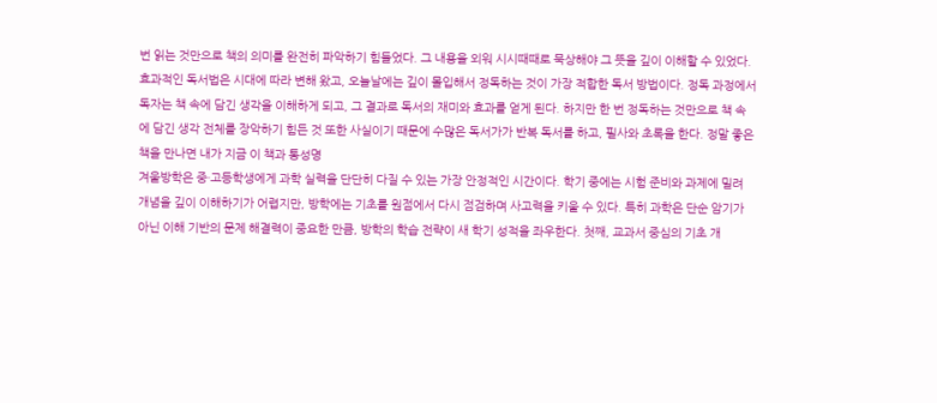번 읽는 것만으로 책의 의미를 완전히 파악하기 힘들었다. 그 내용을 외워 시시때때로 묵상해야 그 뜻을 깊이 이해할 수 있었다. 효과적인 독서법은 시대에 따라 변해 왔고, 오늘날에는 깊이 몰입해서 정독하는 것이 가장 적합한 독서 방법이다. 정독 과정에서 독자는 책 속에 담긴 생각을 이해하게 되고, 그 결과로 독서의 재미와 효과를 얻게 된다. 하지만 한 번 정독하는 것만으로 책 속에 담긴 생각 전체를 장악하기 힘든 것 또한 사실이기 때문에 수많은 독서가가 반복 독서를 하고, 필사와 초록을 한다. 정말 좋은 책을 만나면 내가 지금 이 책과 통성명
겨울방학은 중·고등학생에게 과학 실력을 단단히 다질 수 있는 가장 안정적인 시간이다. 학기 중에는 시험 준비와 과제에 밀려 개념을 깊이 이해하기가 어렵지만, 방학에는 기초를 원점에서 다시 점검하며 사고력을 키울 수 있다. 특히 과학은 단순 암기가 아닌 이해 기반의 문제 해결력이 중요한 만큼, 방학의 학습 전략이 새 학기 성적을 좌우한다. 첫째, 교과서 중심의 기초 개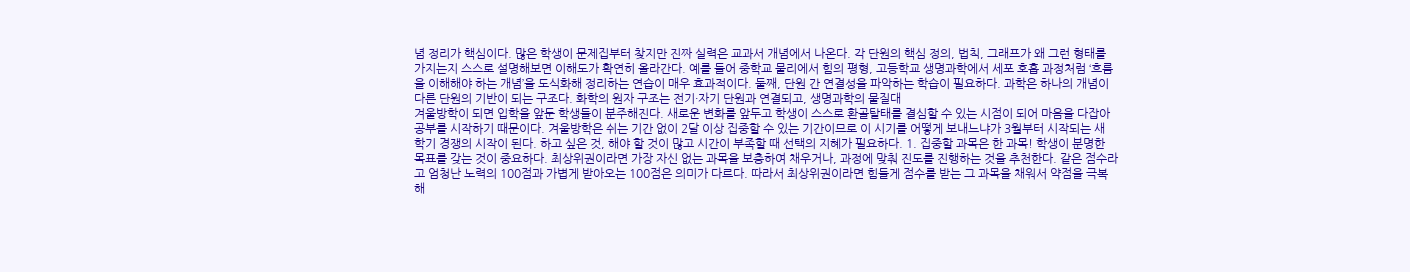념 정리가 핵심이다. 많은 학생이 문제집부터 찾지만 진짜 실력은 교과서 개념에서 나온다. 각 단원의 핵심 정의, 법칙, 그래프가 왜 그런 형태를 가지는지 스스로 설명해보면 이해도가 확연히 올라간다. 예를 들어 중학교 물리에서 힘의 평형, 고등학교 생명과학에서 세포 호흡 과정처럼 ‘흐름을 이해해야 하는 개념’을 도식화해 정리하는 연습이 매우 효과적이다. 둘째, 단원 간 연결성을 파악하는 학습이 필요하다. 과학은 하나의 개념이 다른 단원의 기반이 되는 구조다. 화학의 원자 구조는 전기·자기 단원과 연결되고, 생명과학의 물질대
겨울방학이 되면 입학을 앞둔 학생들이 분주해진다. 새로운 변화를 앞두고 학생이 스스로 환골탈태를 결심할 수 있는 시점이 되어 마음을 다잡아 공부를 시작하기 때문이다. 겨울방학은 쉬는 기간 없이 2달 이상 집중할 수 있는 기간이므로 이 시기를 어떻게 보내느냐가 3월부터 시작되는 새 학기 경쟁의 시작이 된다. 하고 싶은 것, 해야 할 것이 많고 시간이 부족할 때 선택의 지혜가 필요하다. 1. 집중할 과목은 한 과목! 학생이 분명한 목표를 갖는 것이 중요하다. 최상위권이라면 가장 자신 없는 과목을 보충하여 채우거나, 과정에 맞춰 진도를 진행하는 것을 추천한다. 같은 점수라고 엄청난 노력의 100점과 가볍게 받아오는 100점은 의미가 다르다. 따라서 최상위권이라면 힘들게 점수를 받는 그 과목을 채워서 약점을 극복해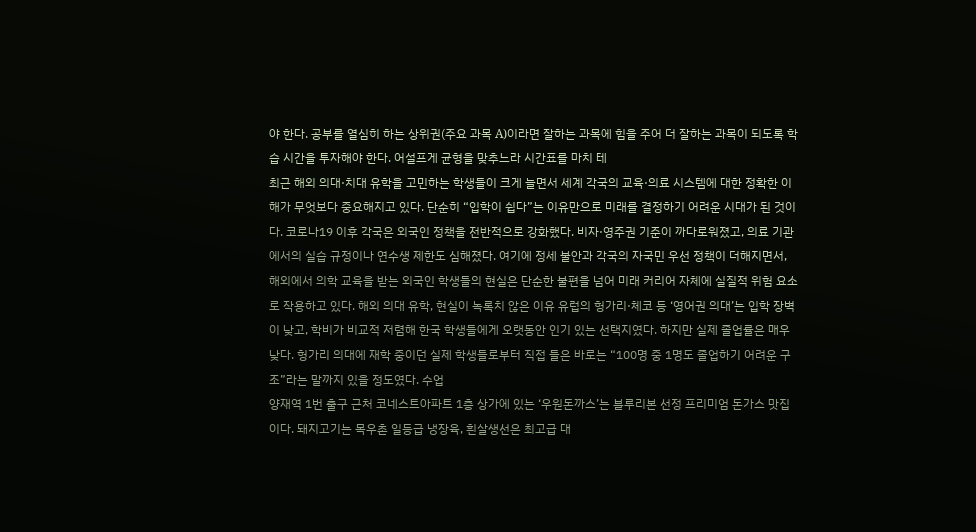야 한다. 공부를 열심히 하는 상위권(주요 과목 A)이라면 잘하는 과목에 힘을 주어 더 잘하는 과목이 되도록 학습 시간을 투자해야 한다. 어설프게 균형을 맞추느라 시간표를 마치 테
최근 해외 의대·치대 유학을 고민하는 학생들이 크게 늘면서 세계 각국의 교육·의료 시스템에 대한 정확한 이해가 무엇보다 중요해지고 있다. 단순히 “입학이 쉽다”는 이유만으로 미래를 결정하기 어려운 시대가 된 것이다. 코로나19 이후 각국은 외국인 정책을 전반적으로 강화했다. 비자·영주권 기준이 까다로워졌고, 의료 기관에서의 실습 규정이나 연수생 제한도 심해졌다. 여기에 정세 불안과 각국의 자국민 우선 정책이 더해지면서, 해외에서 의학 교육을 받는 외국인 학생들의 현실은 단순한 불편을 넘어 미래 커리어 자체에 실질적 위험 요소로 작용하고 있다. 해외 의대 유학, 현실이 녹록치 않은 이유 유럽의 헝가리·체코 등 ‘영어권 의대’는 입학 장벽이 낮고, 학비가 비교적 저렴해 한국 학생들에게 오랫동안 인기 있는 선택지였다. 하지만 실제 졸업률은 매우 낮다. 헝가리 의대에 재학 중이던 실제 학생들로부터 직접 들은 바로는 “100명 중 1명도 졸업하기 어려운 구조”라는 말까지 있을 정도였다. 수업
양재역 1번 출구 근처 코네스트아파트 1층 상가에 있는 ‘우원돈까스’는 블루리본 선정 프리미엄 돈가스 맛집이다. 돼지고기는 목우촌 일등급 냉장육, 흰살생선은 최고급 대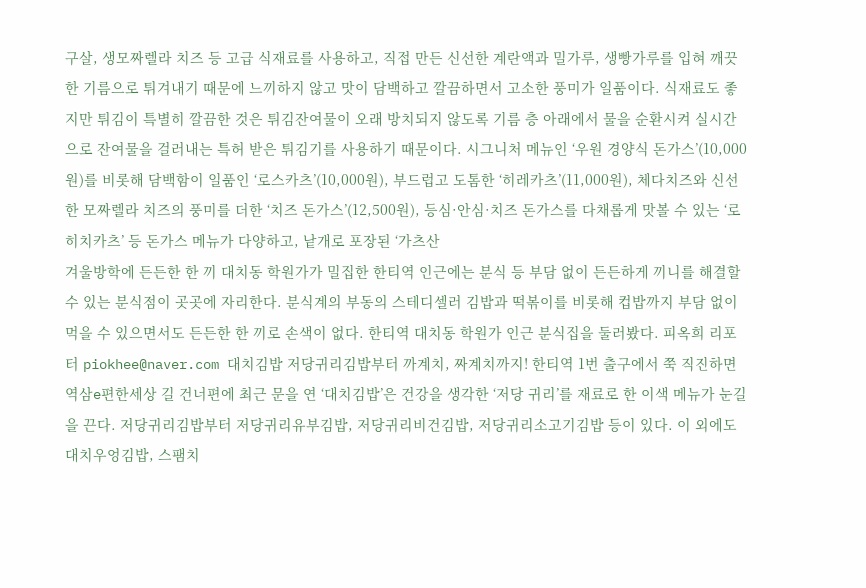구살, 생모짜렐라 치즈 등 고급 식재료를 사용하고, 직접 만든 신선한 계란액과 밀가루, 생빵가루를 입혀 깨끗한 기름으로 튀겨내기 때문에 느끼하지 않고 맛이 담백하고 깔끔하면서 고소한 풍미가 일품이다. 식재료도 좋지만 튀김이 특별히 깔끔한 것은 튀김잔여물이 오래 방치되지 않도록 기름 층 아래에서 물을 순환시켜 실시간으로 잔여물을 걸러내는 특허 받은 튀김기를 사용하기 때문이다. 시그니처 메뉴인 ‘우원 경양식 돈가스’(10,000원)를 비롯해 담백함이 일품인 ‘로스카츠’(10,000원), 부드럽고 도톰한 ‘히레카츠’(11,000원), 체다치즈와 신선한 모짜렐라 치즈의 풍미를 더한 ‘치즈 돈가스’(12,500원), 등심·안심·치즈 돈가스를 다채롭게 맛볼 수 있는 ‘로히치카츠’ 등 돈가스 메뉴가 다양하고, 낱개로 포장된 ‘가츠산
겨울방학에 든든한 한 끼 대치동 학원가가 밀집한 한티역 인근에는 분식 등 부담 없이 든든하게 끼니를 해결할 수 있는 분식점이 곳곳에 자리한다. 분식계의 부동의 스테디셀러 김밥과 떡볶이를 비롯해 컵밥까지 부담 없이 먹을 수 있으면서도 든든한 한 끼로 손색이 없다. 한티역 대치동 학원가 인근 분식집을 둘러봤다. 피옥희 리포터 piokhee@naver.com 대치김밥 저당귀리김밥부터 까계치, 짜계치까지! 한티역 1번 출구에서 쭉 직진하면 역삼e편한세상 길 건너편에 최근 문을 연 ‘대치김밥’은 건강을 생각한 ‘저당 귀리’를 재료로 한 이색 메뉴가 눈길을 끈다. 저당귀리김밥부터 저당귀리유부김밥, 저당귀리비건김밥, 저당귀리소고기김밥 등이 있다. 이 외에도 대치우엉김밥, 스팸치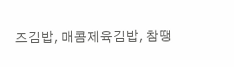즈김밥, 매콤제육김밥, 참땡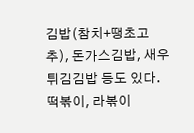김밥(참치+땡초고추), 돈가스김밥, 새우튀김김밥 등도 있다. 떡볶이, 라볶이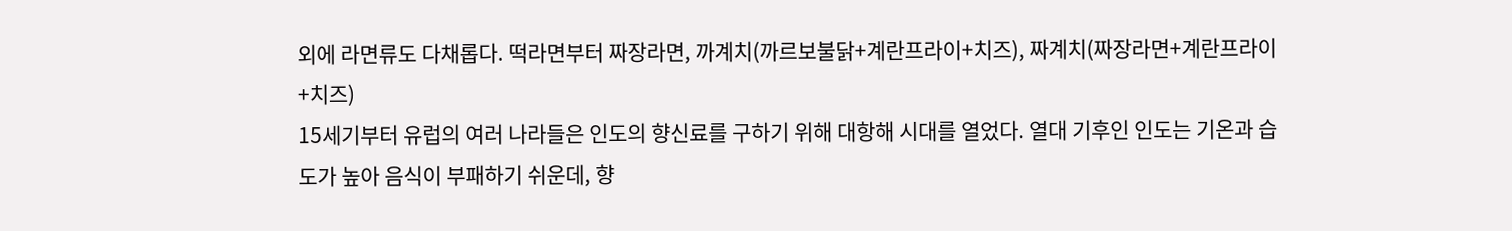외에 라면류도 다채롭다. 떡라면부터 짜장라면, 까계치(까르보불닭+계란프라이+치즈), 짜계치(짜장라면+계란프라이+치즈)
15세기부터 유럽의 여러 나라들은 인도의 향신료를 구하기 위해 대항해 시대를 열었다. 열대 기후인 인도는 기온과 습도가 높아 음식이 부패하기 쉬운데, 향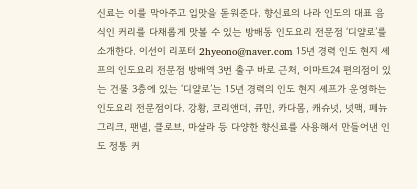신료는 이를 막아주고 입맛을 돋워준다. 향신료의 나라 인도의 대표 음식인 커리를 다채롭게 맛볼 수 있는 방배동 인도요리 전문점 ‘디얄로’를 소개한다. 이선이 리포터 2hyeono@naver.com 15년 경력 인도 현지 셰프의 인도요리 전문점 방배역 3번 출구 바로 근처, 이마트24 편의점이 있는 건물 3층에 있는 ‘디얄로’는 15년 경력의 인도 현지 셰프가 운영하는 인도요리 전문점이다. 강황, 코리앤더, 큐민, 카다몸, 캐슈넛, 넛맥, 페뉴그리크, 팬넬, 클로브, 마살라 등 다양한 향신료를 사용해서 만들어낸 인도 정통 커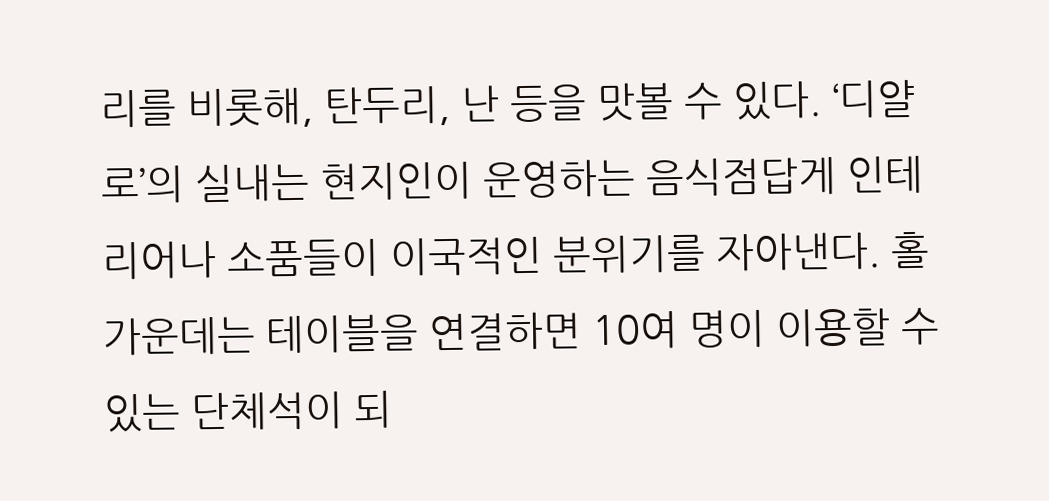리를 비롯해, 탄두리, 난 등을 맛볼 수 있다. ‘디얄로’의 실내는 현지인이 운영하는 음식점답게 인테리어나 소품들이 이국적인 분위기를 자아낸다. 홀 가운데는 테이블을 연결하면 10여 명이 이용할 수 있는 단체석이 되